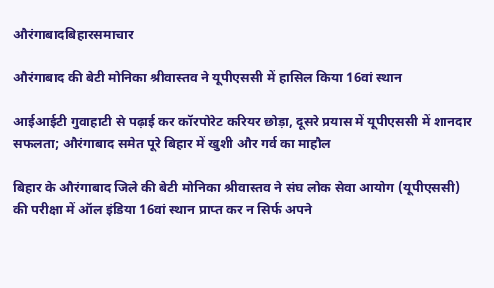औरंगाबादबिहारसमाचार

औरंगाबाद की बेटी मोनिका श्रीवास्तव ने यूपीएससी में हासिल किया 16वां स्थान

आईआईटी गुवाहाटी से पढ़ाई कर कॉरपोरेट करियर छोड़ा, दूसरे प्रयास में यूपीएससी में शानदार सफलता; औरंगाबाद समेत पूरे बिहार में खुशी और गर्व का माहौल

बिहार के औरंगाबाद जिले की बेटी मोनिका श्रीवास्तव ने संघ लोक सेवा आयोग (यूपीएससी) की परीक्षा में ऑल इंडिया 16वां स्थान प्राप्त कर न सिर्फ अपने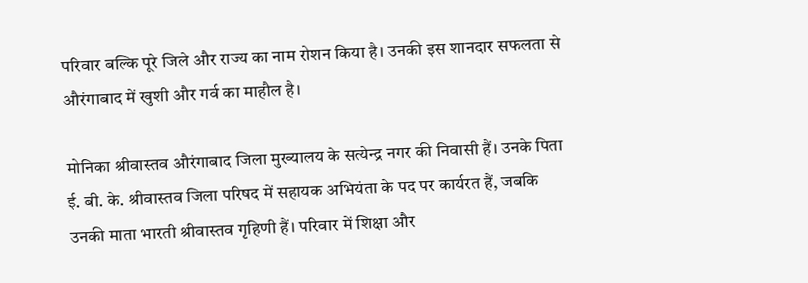परिवार बल्कि पूरे जिले और राज्य का नाम रोशन किया है। उनकी इस शानदार सफलता से औरंगाबाद में खुशी और गर्व का माहौल है।

मोनिका श्रीवास्तव औरंगाबाद जिला मुख्यालय के सत्येन्द्र नगर की निवासी हैं। उनके पिता ई. बी. के. श्रीवास्तव जिला परिषद में सहायक अभियंता के पद पर कार्यरत हैं, जबकि उनकी माता भारती श्रीवास्तव गृहिणी हैं। परिवार में शिक्षा और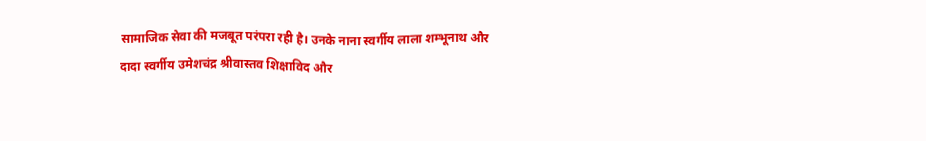सामाजिक सेवा की मजबूत परंपरा रही है। उनके नाना स्वर्गीय लाला शम्भूनाथ और दादा स्वर्गीय उमेशचंद्र श्रीवास्तव शिक्षाविद और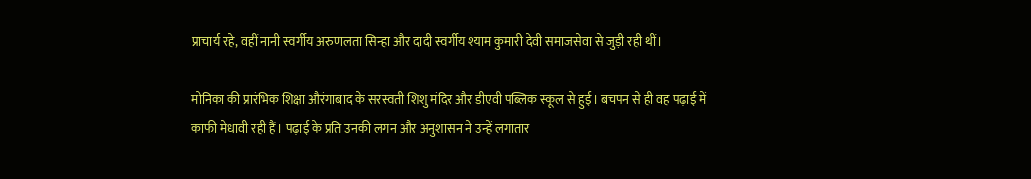प्राचार्य रहे, वहीं नानी स्वर्गीय अरुणलता सिन्हा और दादी स्वर्गीय श्याम कुमारी देवी समाजसेवा से जुड़ी रही थीं।

मोनिका की प्रारंभिक शिक्षा औरंगाबाद के सरस्वती शिशु मंदिर और डीएवी पब्लिक स्कूल से हुई। बचपन से ही वह पढ़ाई में काफी मेधावी रही हैं। पढ़ाई के प्रति उनकी लगन और अनुशासन ने उन्हें लगातार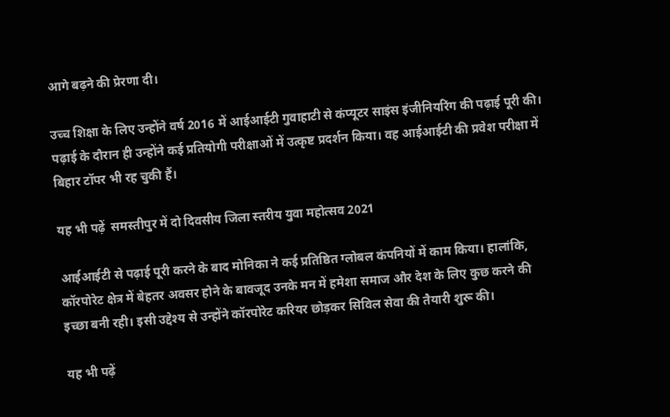आगे बढ़ने की प्रेरणा दी।

उच्च शिक्षा के लिए उन्होंने वर्ष 2016 में आईआईटी गुवाहाटी से कंप्यूटर साइंस इंजीनियरिंग की पढ़ाई पूरी की। पढ़ाई के दौरान ही उन्होंने कई प्रतियोगी परीक्षाओं में उत्कृष्ट प्रदर्शन किया। वह आईआईटी की प्रवेश परीक्षा में बिहार टॉपर भी रह चुकी हैं।

यह भी पढ़ें  समस्तीपुर में दो दिवसीय जिला स्तरीय युवा महोत्सव 2021

आईआईटी से पढ़ाई पूरी करने के बाद मोनिका ने कई प्रतिष्ठित ग्लोबल कंपनियों में काम किया। हालांकि, कॉरपोरेट क्षेत्र में बेहतर अवसर होने के बावजूद उनके मन में हमेशा समाज और देश के लिए कुछ करने की इच्छा बनी रही। इसी उद्देश्य से उन्होंने कॉरपोरेट करियर छोड़कर सिविल सेवा की तैयारी शुरू की।

यह भी पढ़ें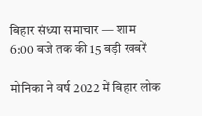बिहार संध्या समाचार — शाम 6:00 बजे तक की 15 बड़ी खबरें

मोनिका ने वर्ष 2022 में बिहार लोक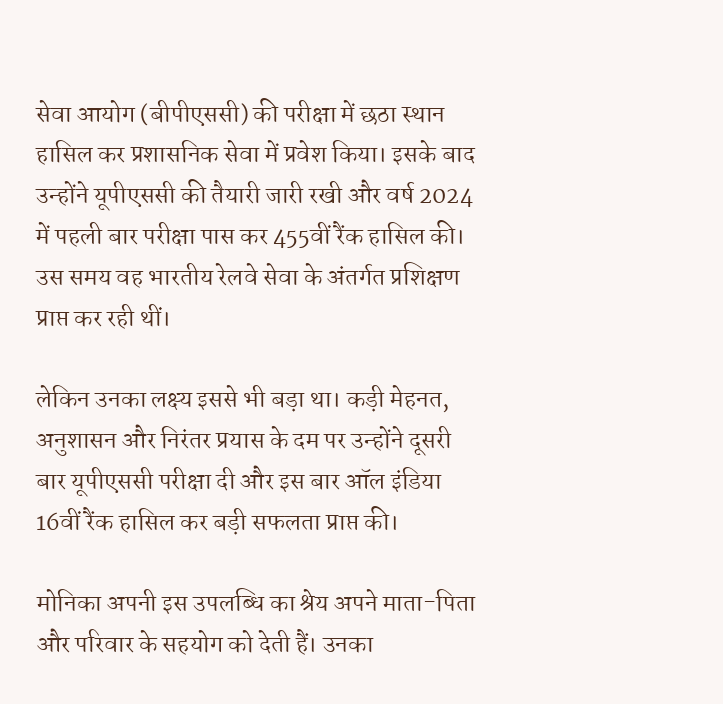सेवा आयोग (बीपीएससी) की परीक्षा में छठा स्थान हासिल कर प्रशासनिक सेवा में प्रवेश किया। इसके बाद उन्होंने यूपीएससी की तैयारी जारी रखी और वर्ष 2024 में पहली बार परीक्षा पास कर 455वीं रैंक हासिल की। उस समय वह भारतीय रेलवे सेवा के अंतर्गत प्रशिक्षण प्राप्त कर रही थीं।

लेकिन उनका लक्ष्य इससे भी बड़ा था। कड़ी मेहनत, अनुशासन और निरंतर प्रयास के दम पर उन्होंने दूसरी बार यूपीएससी परीक्षा दी और इस बार ऑल इंडिया 16वीं रैंक हासिल कर बड़ी सफलता प्राप्त की।

मोनिका अपनी इस उपलब्धि का श्रेय अपने माता-पिता और परिवार के सहयोग को देती हैं। उनका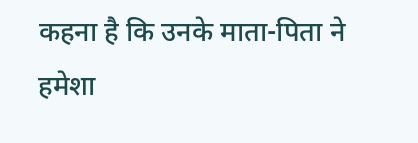कहना है कि उनके माता-पिता ने हमेशा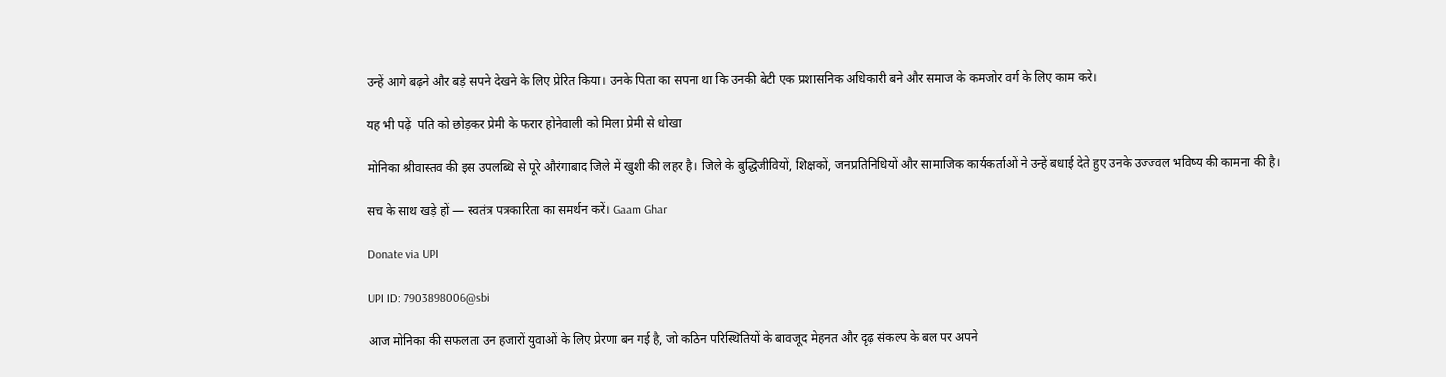उन्हें आगे बढ़ने और बड़े सपने देखने के लिए प्रेरित किया। उनके पिता का सपना था कि उनकी बेटी एक प्रशासनिक अधिकारी बने और समाज के कमजोर वर्ग के लिए काम करे।

यह भी पढ़ें  पति को छोड़कर प्रेमी के फरार होनेवाली को मिला प्रेमी से धोखा

मोनिका श्रीवास्तव की इस उपलब्धि से पूरे औरंगाबाद जिले में खुशी की लहर है। जिले के बुद्धिजीवियों, शिक्षकों, जनप्रतिनिधियों और सामाजिक कार्यकर्ताओं ने उन्हें बधाई देते हुए उनके उज्ज्वल भविष्य की कामना की है।

सच के साथ खड़े हों — स्वतंत्र पत्रकारिता का समर्थन करें। Gaam Ghar

Donate via UPI

UPI ID: 7903898006@sbi

आज मोनिका की सफलता उन हजारों युवाओं के लिए प्रेरणा बन गई है, जो कठिन परिस्थितियों के बावजूद मेहनत और दृढ़ संकल्प के बल पर अपने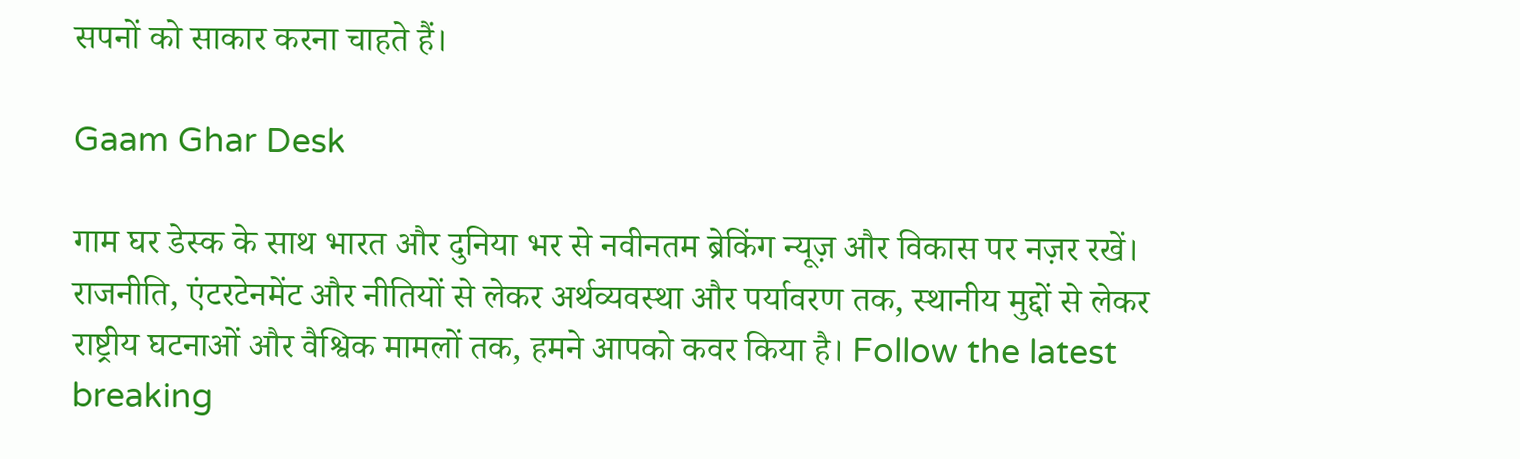सपनों को साकार करना चाहते हैं।

Gaam Ghar Desk

गाम घर डेस्क के साथ भारत और दुनिया भर से नवीनतम ब्रेकिंग न्यूज़ और विकास पर नज़र रखें। राजनीति, एंटरटेनमेंट और नीतियों से लेकर अर्थव्यवस्था और पर्यावरण तक, स्थानीय मुद्दों से लेकर राष्ट्रीय घटनाओं और वैश्विक मामलों तक, हमने आपको कवर किया है। Follow the latest breaking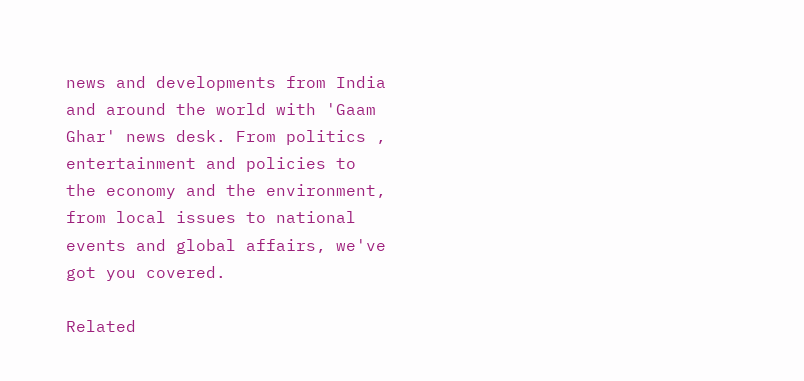news and developments from India and around the world with 'Gaam Ghar' news desk. From politics , entertainment and policies to the economy and the environment, from local issues to national events and global affairs, we've got you covered.

Related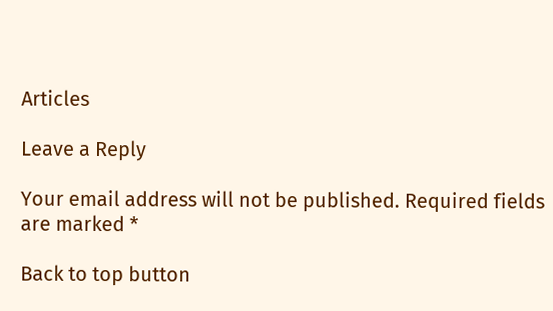Articles

Leave a Reply

Your email address will not be published. Required fields are marked *

Back to top button